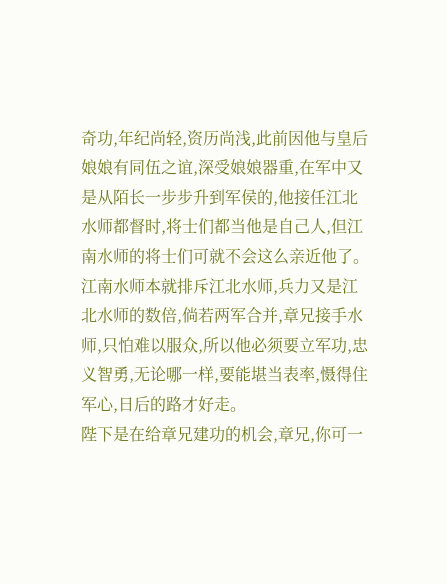奇功,年纪尚轻,资历尚浅,此前因他与皇后娘娘有同伍之谊,深受娘娘器重,在军中又是从陌长一步步升到军侯的,他接任江北水师都督时,将士们都当他是自己人,但江南水师的将士们可就不会这么亲近他了。江南水师本就排斥江北水师,兵力又是江北水师的数倍,倘若两军合并,章兄接手水师,只怕难以服众,所以他必须要立军功,忠义智勇,无论哪一样,要能堪当表率,慑得住军心,日后的路才好走。
陛下是在给章兄建功的机会,章兄,你可一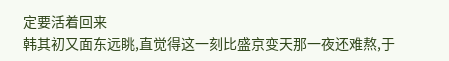定要活着回来
韩其初又面东远眺,直觉得这一刻比盛京变天那一夜还难熬,于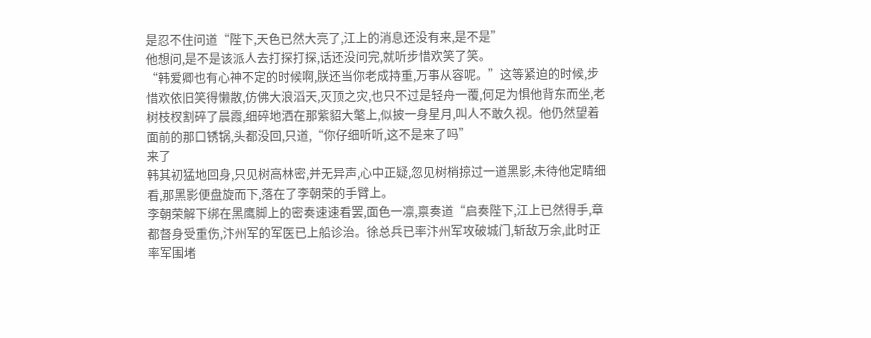是忍不住问道“陛下,天色已然大亮了,江上的消息还没有来,是不是”
他想问,是不是该派人去打探打探,话还没问完,就听步惜欢笑了笑。
“韩爱卿也有心神不定的时候啊,朕还当你老成持重,万事从容呢。”这等紧迫的时候,步惜欢依旧笑得懒散,仿佛大浪滔天,灭顶之灾,也只不过是轻舟一覆,何足为惧他背东而坐,老树枝杈割碎了晨霞,细碎地洒在那紫貂大氅上,似披一身星月,叫人不敢久视。他仍然望着面前的那口锈锅,头都没回,只道,“你仔细听听,这不是来了吗”
来了
韩其初猛地回身,只见树高林密,并无异声,心中正疑,忽见树梢掠过一道黑影,未待他定睛细看,那黑影便盘旋而下,落在了李朝荣的手臂上。
李朝荣解下绑在黑鹰脚上的密奏速速看罢,面色一凛,禀奏道“启奏陛下,江上已然得手,章都督身受重伤,汴州军的军医已上船诊治。徐总兵已率汴州军攻破城门,斩敌万余,此时正率军围堵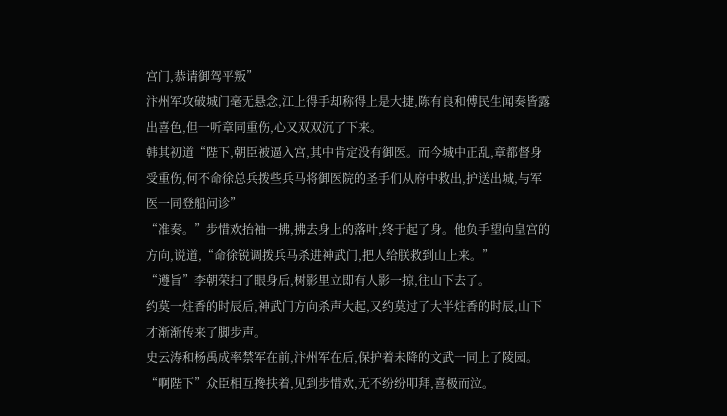宫门,恭请御驾平叛”
汴州军攻破城门毫无悬念,江上得手却称得上是大捷,陈有良和傅民生闻奏皆露出喜色,但一听章同重伤,心又双双沉了下来。
韩其初道“陛下,朝臣被逼入宫,其中肯定没有御医。而今城中正乱,章都督身受重伤,何不命徐总兵拨些兵马将御医院的圣手们从府中救出,护送出城,与军医一同登船问诊”
“准奏。”步惜欢抬袖一拂,拂去身上的落叶,终于起了身。他负手望向皇宫的方向,说道,“命徐锐调拨兵马杀进神武门,把人给朕救到山上来。”
“遵旨”李朝荣扫了眼身后,树影里立即有人影一掠,往山下去了。
约莫一炷香的时辰后,神武门方向杀声大起,又约莫过了大半炷香的时辰,山下才渐渐传来了脚步声。
史云涛和杨禹成率禁军在前,汴州军在后,保护着未降的文武一同上了陵园。
“啊陛下”众臣相互搀扶着,见到步惜欢,无不纷纷叩拜,喜极而泣。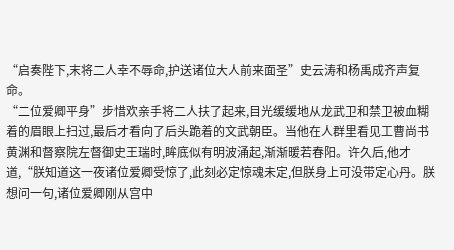“启奏陛下,末将二人幸不辱命,护送诸位大人前来面圣”史云涛和杨禹成齐声复命。
“二位爱卿平身”步惜欢亲手将二人扶了起来,目光缓缓地从龙武卫和禁卫被血糊着的眉眼上扫过,最后才看向了后头跪着的文武朝臣。当他在人群里看见工曹尚书黄渊和督察院左督御史王瑞时,眸底似有明波涌起,渐渐暖若春阳。许久后,他才道,“朕知道这一夜诸位爱卿受惊了,此刻必定惊魂未定,但朕身上可没带定心丹。朕想问一句,诸位爱卿刚从宫中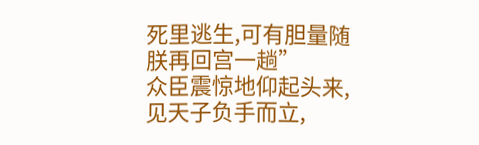死里逃生,可有胆量随朕再回宫一趟”
众臣震惊地仰起头来,见天子负手而立,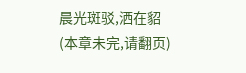晨光斑驳,洒在貂
(本章未完,请翻页)